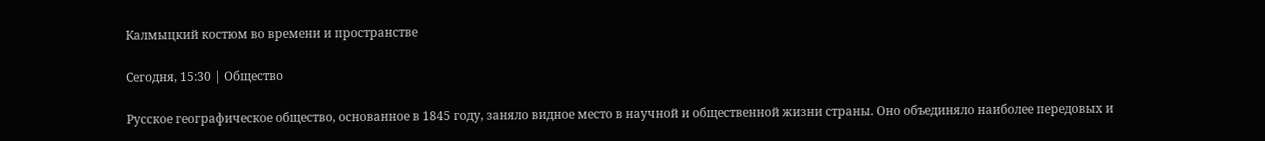Калмыцкий костюм во времени и пространстве

Сегодня, 15:30 | Общество

Русское географическое общество, основанное в 1845 году, заняло видное место в научной и общественной жизни страны. Оно объединяло наиболее передовых и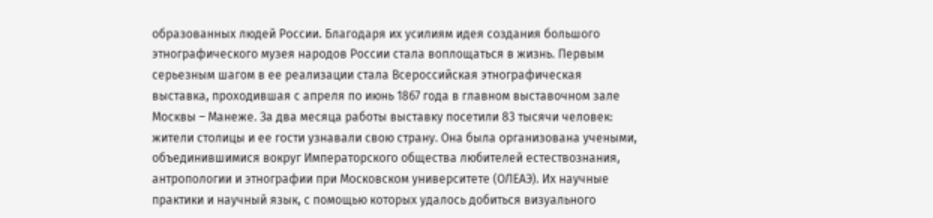образованных людей России. Благодаря их усилиям идея создания большого этнографического музея народов России стала воплощаться в жизнь. Первым серьезным шагом в ее реализации стала Всероссийская этнографическая выставка, проходившая с апреля по июнь 1867 года в главном выставочном зале Москвы – Манеже. За два месяца работы выставку посетили 83 тысячи человек: жители столицы и ее гости узнавали свою страну. Она была организована учеными, объединившимися вокруг Императорского общества любителей естествознания, антропологии и этнографии при Московском университете (ОЛЕАЭ). Их научные практики и научный язык, с помощью которых удалось добиться визуального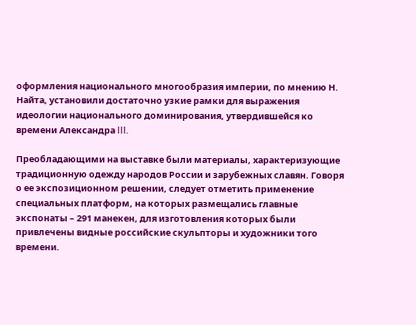оформления национального многообразия империи, по мнению Н. Найта, установили достаточно узкие рамки для выражения идеологии национального доминирования, утвердившейся ко времени Александра III.

Преобладающими на выставке были материалы, характеризующие традиционную одежду народов России и зарубежных славян. Говоря о ее экспозиционном решении, следует отметить применение специальных платформ, на которых размещались главные экспонаты – 291 манекен, для изготовления которых были привлечены видные российские скульпторы и художники того времени.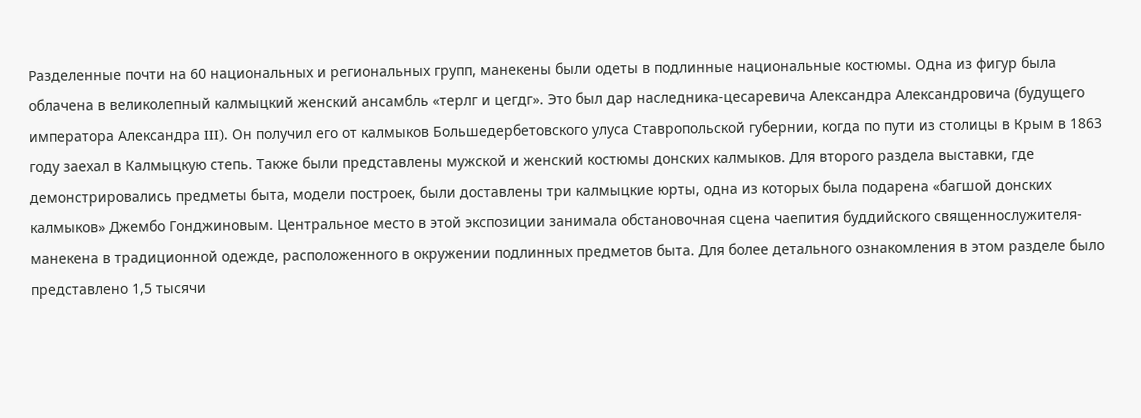Разделенные почти на 60 национальных и региональных групп, манекены были одеты в подлинные национальные костюмы. Одна из фигур была облачена в великолепный калмыцкий женский ансамбль «терлг и цегдг». Это был дар наследника-цесаревича Александра Александровича (будущего императора Александра III). Он получил его от калмыков Большедербетовского улуса Ставропольской губернии, когда по пути из столицы в Крым в 1863 году заехал в Калмыцкую степь. Также были представлены мужской и женский костюмы донских калмыков. Для второго раздела выставки, где демонстрировались предметы быта, модели построек, были доставлены три калмыцкие юрты, одна из которых была подарена «багшой донских калмыков» Джембо Гонджиновым. Центральное место в этой экспозиции занимала обстановочная сцена чаепития буддийского священнослужителя-манекена в традиционной одежде, расположенного в окружении подлинных предметов быта. Для более детального ознакомления в этом разделе было представлено 1,5 тысячи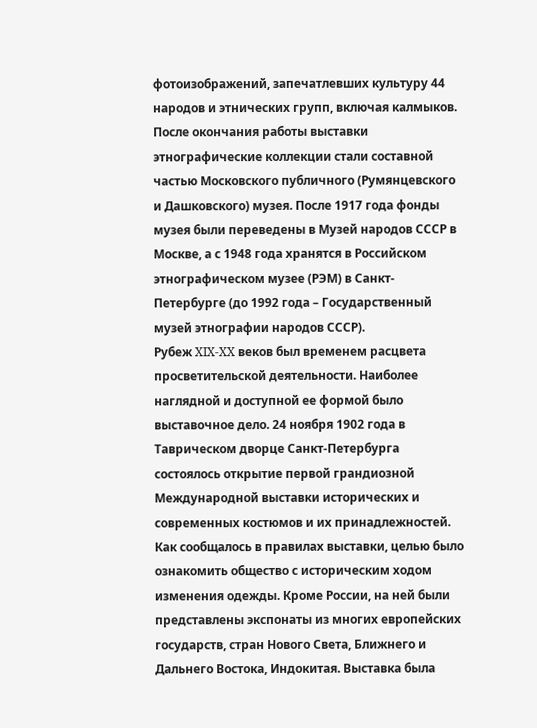фотоизображений, запечатлевших культуру 44 народов и этнических групп, включая калмыков.
После окончания работы выставки этнографические коллекции стали составной частью Московского публичного (Румянцевского и Дашковского) музея. После 1917 года фонды музея были переведены в Музей народов СССР в Москве, а с 1948 года хранятся в Российском этнографическом музее (РЭМ) в Санкт-Петербурге (до 1992 года – Государственный музей этнографии народов СССР).
Рубеж XIX-XX веков был временем расцвета просветительской деятельности. Наиболее наглядной и доступной ее формой было выставочное дело. 24 ноября 1902 года в Таврическом дворце Санкт-Петербурга состоялось открытие первой грандиозной Международной выставки исторических и современных костюмов и их принадлежностей. Как сообщалось в правилах выставки, целью было ознакомить общество с историческим ходом изменения одежды. Кроме России, на ней были представлены экспонаты из многих европейских государств, стран Нового Света, Ближнего и Дальнего Востока, Индокитая. Выставка была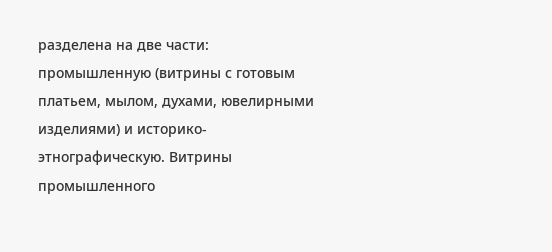разделена на две части: промышленную (витрины с готовым платьем, мылом, духами, ювелирными изделиями) и историко-этнографическую. Витрины промышленного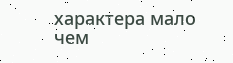характера мало чем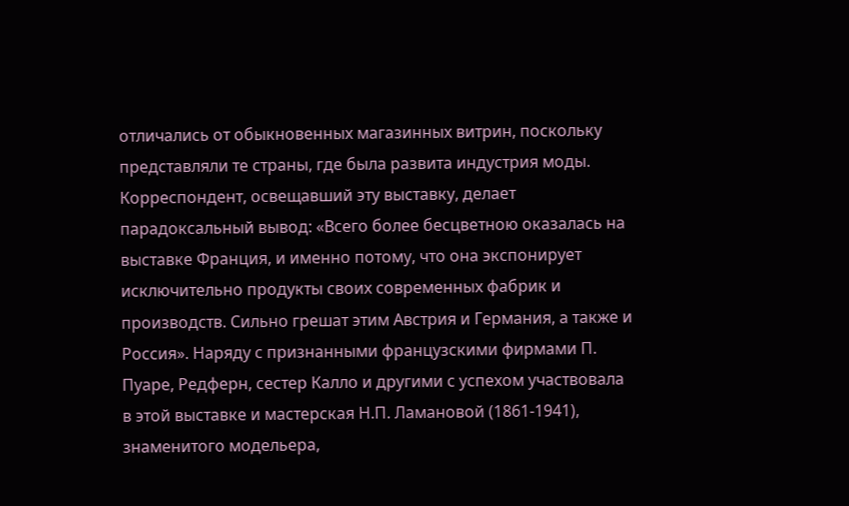отличались от обыкновенных магазинных витрин, поскольку представляли те страны, где была развита индустрия моды. Корреспондент, освещавший эту выставку, делает парадоксальный вывод: «Всего более бесцветною оказалась на выставке Франция, и именно потому, что она экспонирует исключительно продукты своих современных фабрик и производств. Сильно грешат этим Австрия и Германия, а также и Россия». Наряду с признанными французскими фирмами П. Пуаре, Редферн, сестер Калло и другими с успехом участвовала в этой выставке и мастерская Н.П. Ламановой (1861-1941), знаменитого модельера,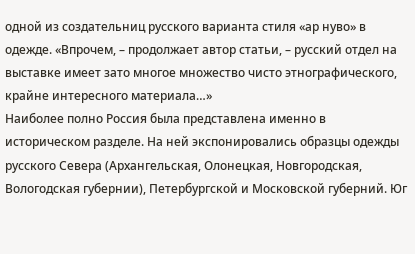одной из создательниц русского варианта стиля «ар нуво» в одежде. «Впрочем, – продолжает автор статьи, – русский отдел на выставке имеет зато многое множество чисто этнографического, крайне интересного материала…»
Наиболее полно Россия была представлена именно в историческом разделе. На ней экспонировались образцы одежды русского Севера (Архангельская, Олонецкая, Новгородская, Вологодская губернии), Петербургской и Московской губерний. Юг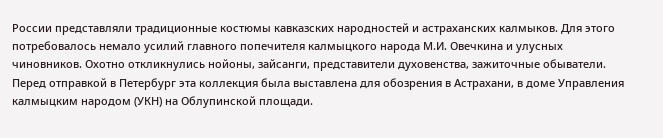России представляли традиционные костюмы кавказских народностей и астраханских калмыков. Для этого потребовалось немало усилий главного попечителя калмыцкого народа М.И. Овечкина и улусных чиновников. Охотно откликнулись нойоны, зайсанги, представители духовенства, зажиточные обыватели. Перед отправкой в Петербург эта коллекция была выставлена для обозрения в Астрахани, в доме Управления калмыцким народом (УКН) на Облупинской площади.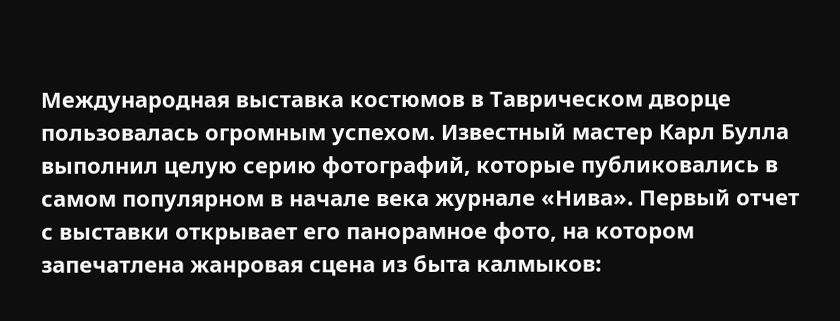Международная выставка костюмов в Таврическом дворце пользовалась огромным успехом. Известный мастер Карл Булла выполнил целую серию фотографий, которые публиковались в самом популярном в начале века журнале «Нива». Первый отчет с выставки открывает его панорамное фото, на котором запечатлена жанровая сцена из быта калмыков: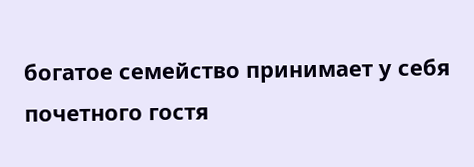богатое семейство принимает у себя почетного гостя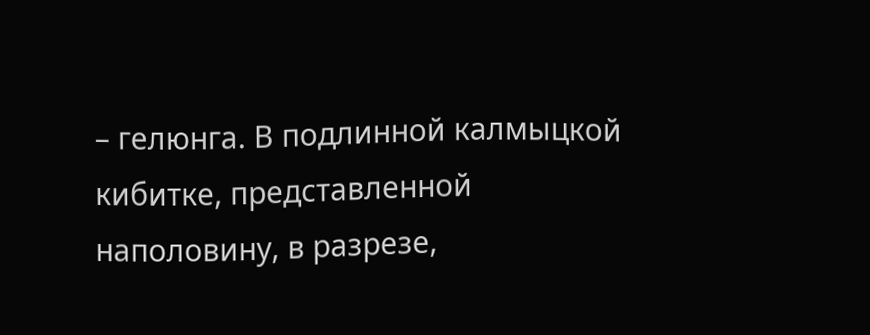– гелюнга. В подлинной калмыцкой кибитке, представленной наполовину, в разрезе,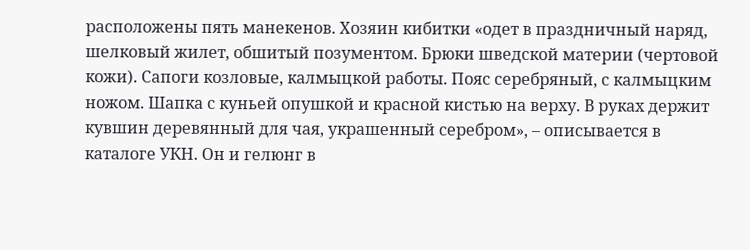расположены пять манекенов. Хозяин кибитки «одет в праздничный наряд, шелковый жилет, обшитый позументом. Брюки шведской материи (чертовой кожи). Сапоги козловые, калмыцкой работы. Пояс серебряный, с калмыцким ножом. Шапка с куньей опушкой и красной кистью на верху. В руках держит кувшин деревянный для чая, украшенный серебром», – описывается в каталоге УКН. Он и гелюнг в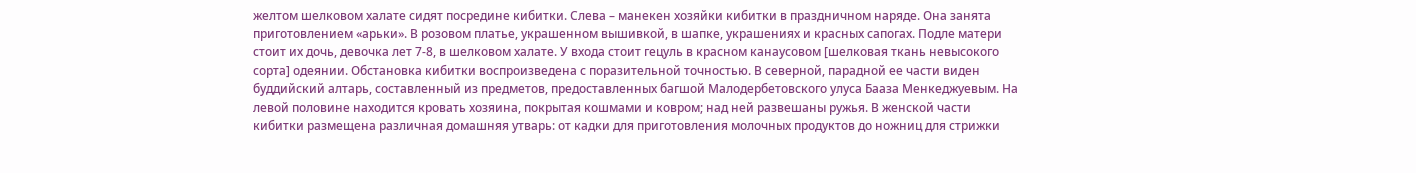желтом шелковом халате сидят посредине кибитки. Слева – манекен хозяйки кибитки в праздничном наряде. Она занята приготовлением «арьки». В розовом платье, украшенном вышивкой, в шапке, украшениях и красных сапогах. Подле матери стоит их дочь, девочка лет 7-8, в шелковом халате. У входа стоит гецуль в красном канаусовом [шелковая ткань невысокого сорта] одеянии. Обстановка кибитки воспроизведена с поразительной точностью. В северной, парадной ее части виден буддийский алтарь, составленный из предметов, предоставленных багшой Малодербетовского улуса Бааза Менкеджуевым. На левой половине находится кровать хозяина, покрытая кошмами и ковром; над ней развешаны ружья. В женской части кибитки размещена различная домашняя утварь: от кадки для приготовления молочных продуктов до ножниц для стрижки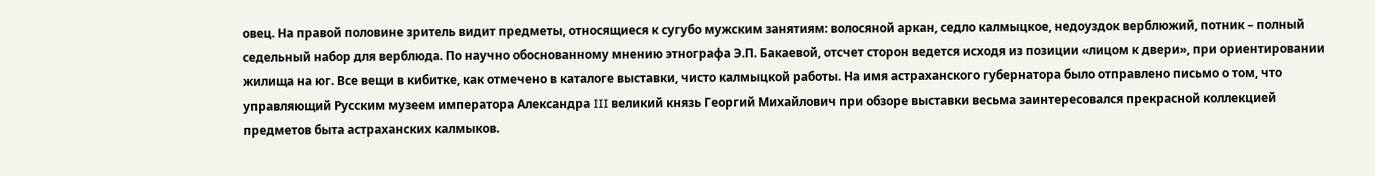овец. На правой половине зритель видит предметы, относящиеся к сугубо мужским занятиям: волосяной аркан, седло калмыцкое, недоуздок верблюжий, потник – полный седельный набор для верблюда. По научно обоснованному мнению этнографа Э.П. Бакаевой, отсчет сторон ведется исходя из позиции «лицом к двери», при ориентировании жилища на юг. Все вещи в кибитке, как отмечено в каталоге выставки, чисто калмыцкой работы. На имя астраханского губернатора было отправлено письмо о том, что управляющий Русским музеем императора Александра III великий князь Георгий Михайлович при обзоре выставки весьма заинтересовался прекрасной коллекцией предметов быта астраханских калмыков.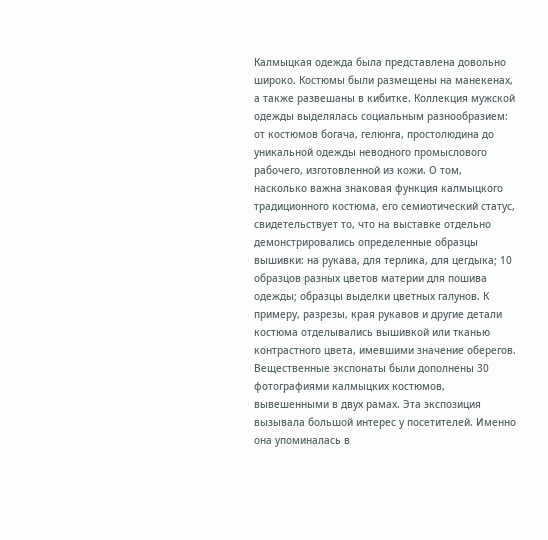Калмыцкая одежда была представлена довольно широко. Костюмы были размещены на манекенах, а также развешаны в кибитке. Коллекция мужской одежды выделялась социальным разнообразием: от костюмов богача, гелюнга, простолюдина до уникальной одежды неводного промыслового рабочего, изготовленной из кожи. О том, насколько важна знаковая функция калмыцкого традиционного костюма, его семиотический статус, свидетельствует то, что на выставке отдельно демонстрировались определенные образцы вышивки: на рукава, для терлика, для цегдыка; 10 образцов разных цветов материи для пошива одежды; образцы выделки цветных галунов. К примеру, разрезы, края рукавов и другие детали костюма отделывались вышивкой или тканью контрастного цвета, имевшими значение оберегов. Вещественные экспонаты были дополнены 30 фотографиями калмыцких костюмов, вывешенными в двух рамах. Эта экспозиция вызывала большой интерес у посетителей. Именно она упоминалась в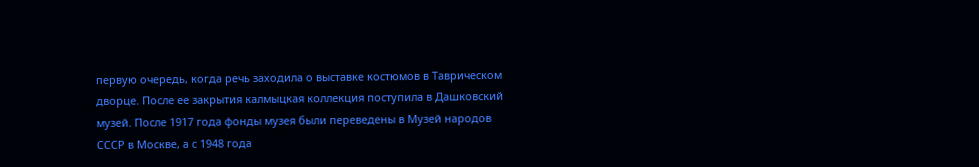первую очередь, когда речь заходила о выставке костюмов в Таврическом дворце. После ее закрытия калмыцкая коллекция поступила в Дашковский музей. После 1917 года фонды музея были переведены в Музей народов СССР в Москве, а с 1948 года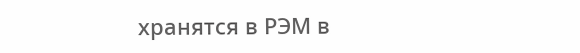хранятся в РЭМ в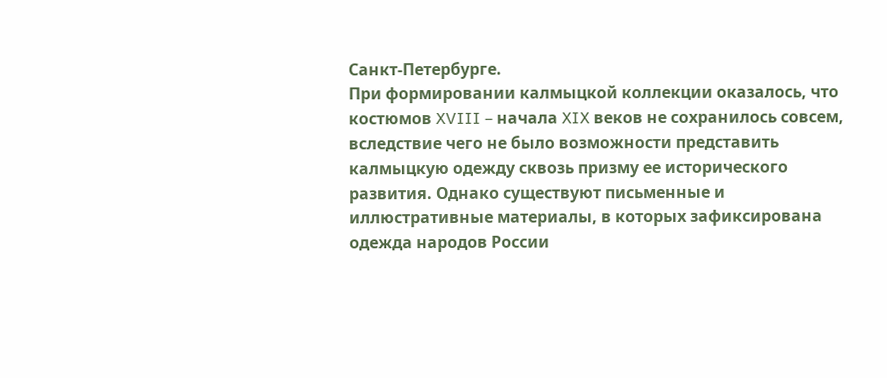Санкт-Петербурге.
При формировании калмыцкой коллекции оказалось, что костюмов XVIII – начала XIX веков не сохранилось совсем, вследствие чего не было возможности представить калмыцкую одежду сквозь призму ее исторического развития. Однако существуют письменные и иллюстративные материалы, в которых зафиксирована одежда народов России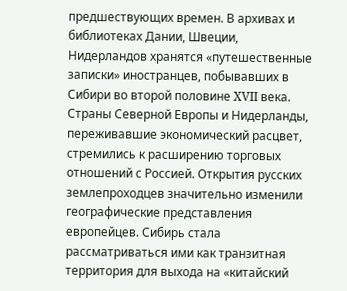предшествующих времен. В архивах и библиотеках Дании, Швеции, Нидерландов хранятся «путешественные записки» иностранцев, побывавших в Сибири во второй половине XVII века. Страны Северной Европы и Нидерланды, переживавшие экономический расцвет, стремились к расширению торговых отношений с Россией. Открытия русских землепроходцев значительно изменили географические представления европейцев. Сибирь стала рассматриваться ими как транзитная территория для выхода на «китайский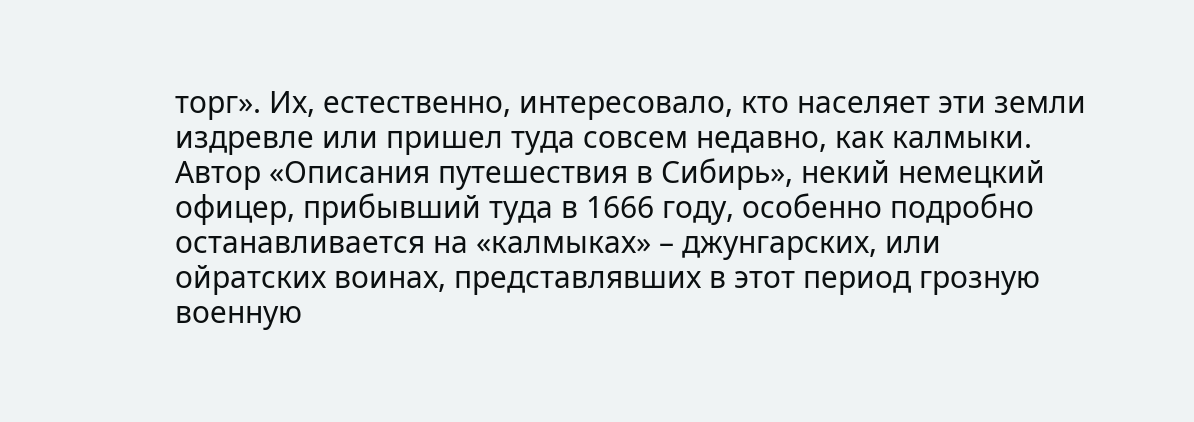торг». Их, естественно, интересовало, кто населяет эти земли издревле или пришел туда совсем недавно, как калмыки. Автор «Описания путешествия в Сибирь», некий немецкий офицер, прибывший туда в 1666 году, особенно подробно останавливается на «калмыках» – джунгарских, или ойратских воинах, представлявших в этот период грозную военную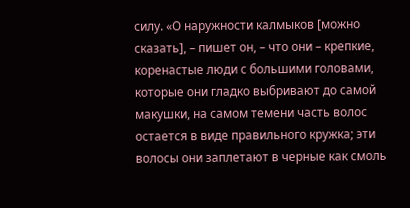силу. «О наружности калмыков [можно сказать], – пишет он, – что они – крепкие, коренастые люди с большими головами, которые они гладко выбривают до самой макушки, на самом темени часть волос остается в виде правильного кружка; эти волосы они заплетают в черные как смоль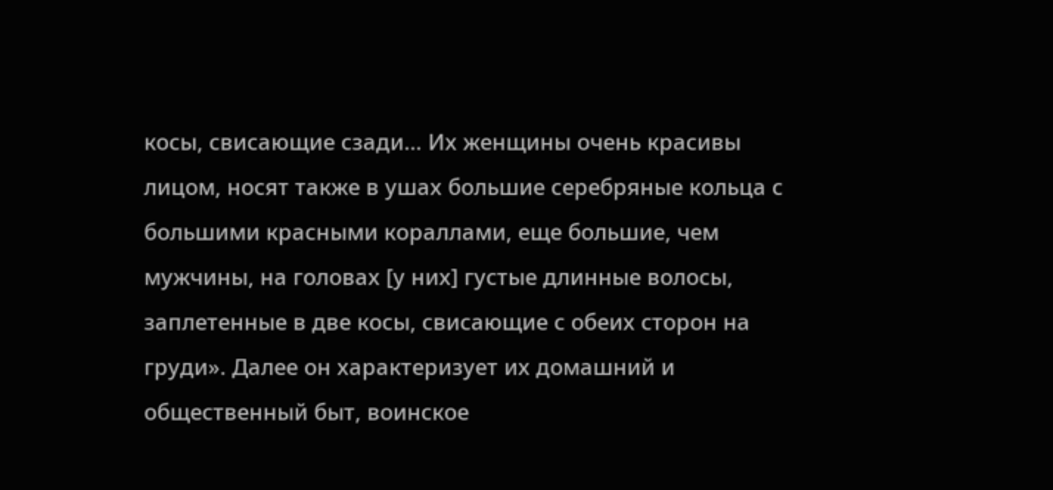косы, свисающие сзади… Их женщины очень красивы лицом, носят также в ушах большие серебряные кольца с большими красными кораллами, еще большие, чем мужчины, на головах [у них] густые длинные волосы, заплетенные в две косы, свисающие с обеих сторон на груди». Далее он характеризует их домашний и общественный быт, воинское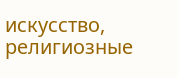искусство, религиозные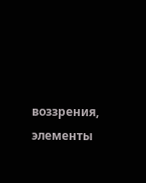воззрения, элементы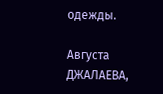одежды.

Августа ДЖАЛАЕВА,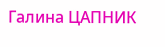Галина ЦАПНИК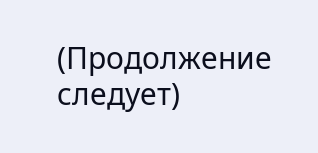(Продолжение следует)